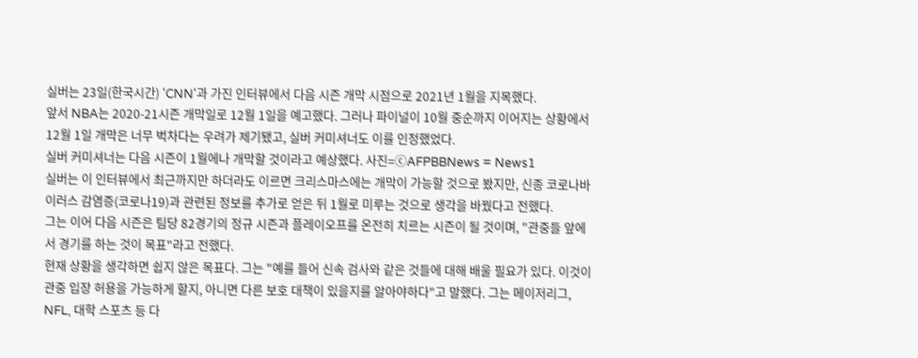실버는 23일(한국시간) 'CNN'과 가진 인터뷰에서 다음 시즌 개막 시점으로 2021년 1월을 지목했다.
앞서 NBA는 2020-21시즌 개막일로 12월 1일을 예고했다. 그러나 파이널이 10월 중순까지 이어지는 상황에서 12월 1일 개막은 너무 벅차다는 우려가 제기됐고, 실버 커미셔너도 이를 인정했었다.
실버 커미셔너는 다음 시즌이 1월에나 개막할 것이라고 예상했다. 사진=ⓒAFPBBNews = News1
실버는 이 인터뷰에서 최근까지만 하더라도 이르면 크리스마스에는 개막이 가능할 것으로 봤지만, 신종 코로나바이러스 감염증(코로나19)과 관련된 정보를 추가로 얻은 뒤 1월로 미루는 것으로 생각을 바꿨다고 전했다.
그는 이어 다음 시즌은 팀당 82경기의 정규 시즌과 플레이오프를 온전히 치르는 시즌이 될 것이며, "관중들 앞에서 경기를 하는 것이 목표"라고 전했다.
현재 상황을 생각하면 쉽지 않은 목표다. 그는 "예를 들어 신속 검사와 같은 것들에 대해 배울 필요가 있다. 이것이 관중 입장 허용을 가능하게 할지, 아니면 다른 보호 대책이 있을지를 알아야하다"고 말했다. 그는 메이저리그, NFL, 대학 스포츠 등 다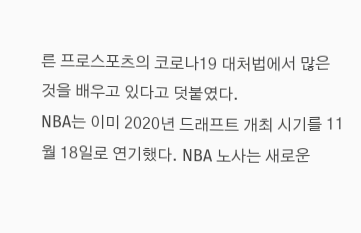른 프로스포츠의 코로나19 대처법에서 많은 것을 배우고 있다고 덧붙였다.
NBA는 이미 2020년 드래프트 개최 시기를 11월 18일로 연기했다. NBA 노사는 새로운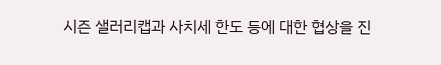시즌 샐러리캡과 사치세 한도 등에 대한 협상을 진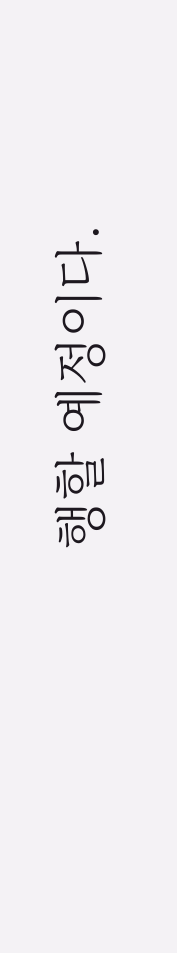행할 예정이다.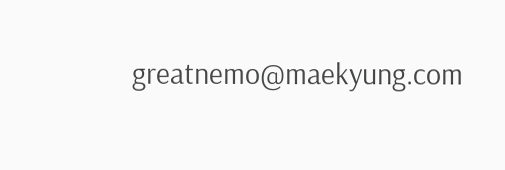greatnemo@maekyung.com